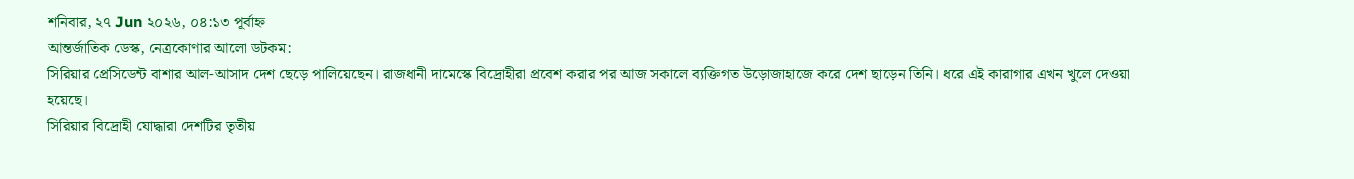শনিবার, ২৭ Jun ২০২৬, ০৪:১৩ পূর্বাহ্ন
আন্তর্জাতিক ডেস্ক, নেত্রকোণার আলো ডটকম:
সিরিয়ার প্রেসিডেন্ট বাশার আল-আসাদ দেশ ছেড়ে পালিয়েছেন। রাজধানী দামেস্কে বিদ্রোহীরা প্রবেশ করার পর আজ সকালে ব্যক্তিগত উড়োজাহাজে করে দেশ ছাড়েন তিনি। ধরে এই কারাগার এখন খুলে দেওয়া হয়েছে।
সিরিয়ার বিদ্রোহী যোদ্ধারা দেশটির তৃতীয়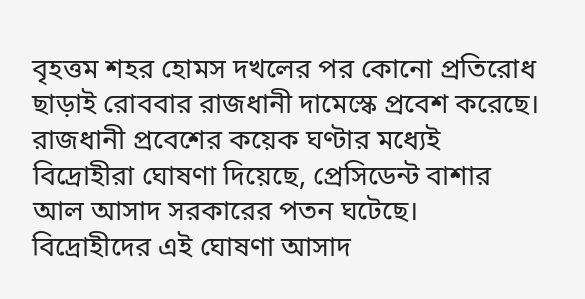বৃহত্তম শহর হোমস দখলের পর কোনো প্রতিরোধ ছাড়াই রোববার রাজধানী দামেস্কে প্রবেশ করেছে। রাজধানী প্রবেশের কয়েক ঘণ্টার মধ্যেই বিদ্রোহীরা ঘোষণা দিয়েছে, প্রেসিডেন্ট বাশার আল আসাদ সরকারের পতন ঘটেছে।
বিদ্রোহীদের এই ঘোষণা আসাদ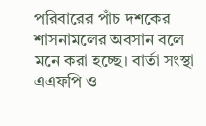পরিবারের পাঁচ দশকের শাসনামলের অবসান বলে মনে করা হচ্ছে। বার্তা সংস্থা এএফপি ও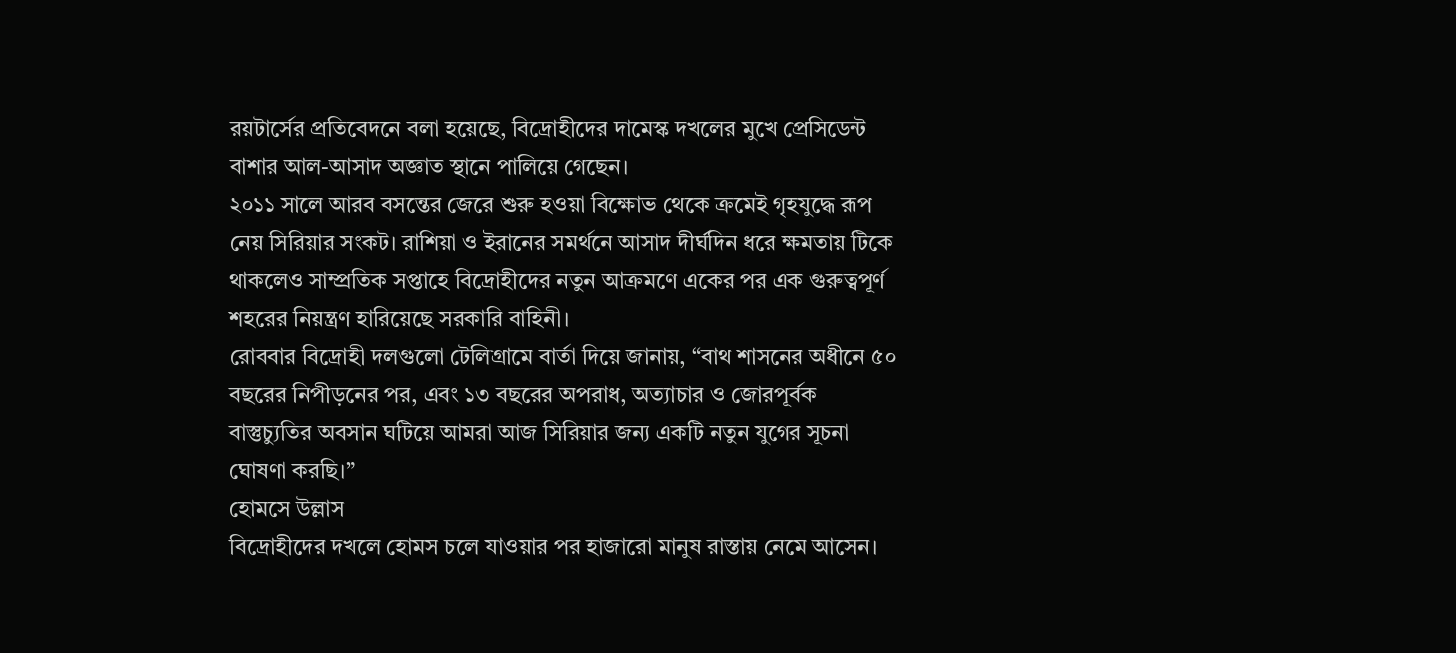রয়টার্সের প্রতিবেদনে বলা হয়েছে, বিদ্রোহীদের দামেস্ক দখলের মুখে প্রেসিডেন্ট বাশার আল-আসাদ অজ্ঞাত স্থানে পালিয়ে গেছেন।
২০১১ সালে আরব বসন্তের জেরে শুরু হওয়া বিক্ষোভ থেকে ক্রমেই গৃহযুদ্ধে রূপ নেয় সিরিয়ার সংকট। রাশিয়া ও ইরানের সমর্থনে আসাদ দীর্ঘদিন ধরে ক্ষমতায় টিকে থাকলেও সাম্প্রতিক সপ্তাহে বিদ্রোহীদের নতুন আক্রমণে একের পর এক গুরুত্বপূর্ণ শহরের নিয়ন্ত্রণ হারিয়েছে সরকারি বাহিনী।
রোববার বিদ্রোহী দলগুলো টেলিগ্রামে বার্তা দিয়ে জানায়, “বাথ শাসনের অধীনে ৫০ বছরের নিপীড়নের পর, এবং ১৩ বছরের অপরাধ, অত্যাচার ও জোরপূর্বক বাস্তুচ্যুতির অবসান ঘটিয়ে আমরা আজ সিরিয়ার জন্য একটি নতুন যুগের সূচনা ঘোষণা করছি।”
হোমসে উল্লাস
বিদ্রোহীদের দখলে হোমস চলে যাওয়ার পর হাজারো মানুষ রাস্তায় নেমে আসেন।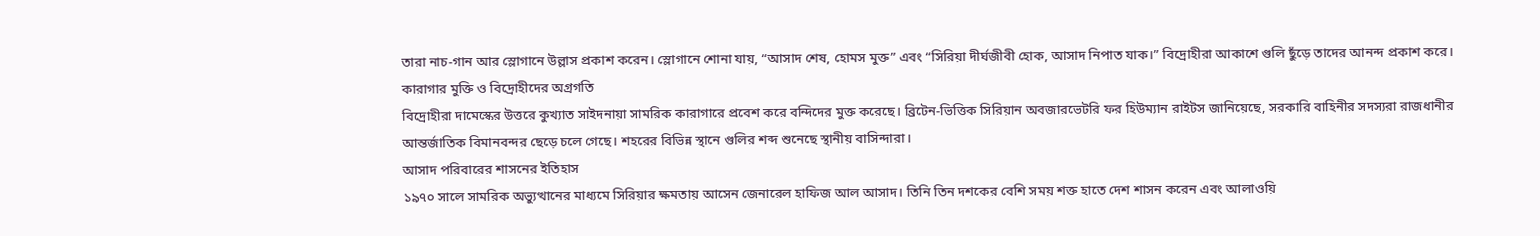তারা নাচ-গান আর স্লোগানে উল্লাস প্রকাশ করেন। স্লোগানে শোনা যায়, “আসাদ শেষ, হোমস মুক্ত” এবং “সিরিয়া দীর্ঘজীবী হোক, আসাদ নিপাত যাক।” বিদ্রোহীরা আকাশে গুলি ছুঁড়ে তাদের আনন্দ প্রকাশ করে।
কারাগার মুক্তি ও বিদ্রোহীদের অগ্রগতি
বিদ্রোহীরা দামেস্কের উত্তরে কুখ্যাত সাইদনায়া সামরিক কারাগারে প্রবেশ করে বন্দিদের মুক্ত করেছে। ব্রিটেন-ভিত্তিক সিরিয়ান অবজারভেটরি ফর হিউম্যান রাইটস জানিয়েছে, সরকারি বাহিনীর সদস্যরা রাজধানীর আন্তর্জাতিক বিমানবন্দর ছেড়ে চলে গেছে। শহরের বিভিন্ন স্থানে গুলির শব্দ শুনেছে স্থানীয় বাসিন্দারা।
আসাদ পরিবারের শাসনের ইতিহাস
১৯৭০ সালে সামরিক অভ্যুত্থানের মাধ্যমে সিরিয়ার ক্ষমতায় আসেন জেনারেল হাফিজ আল আসাদ। তিনি তিন দশকের বেশি সময় শক্ত হাতে দেশ শাসন করেন এবং আলাওয়ি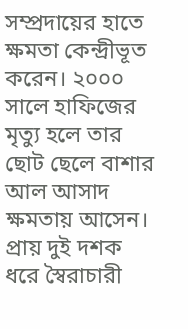সম্প্রদায়ের হাতে ক্ষমতা কেন্দ্রীভূত করেন। ২০০০ সালে হাফিজের মৃত্যু হলে তার ছোট ছেলে বাশার আল আসাদ ক্ষমতায় আসেন। প্রায় দুই দশক ধরে স্বৈরাচারী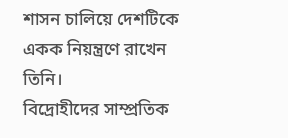শাসন চালিয়ে দেশটিকে একক নিয়ন্ত্রণে রাখেন তিনি।
বিদ্রোহীদের সাম্প্রতিক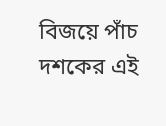বিজয়ে পাঁচ দশকের এই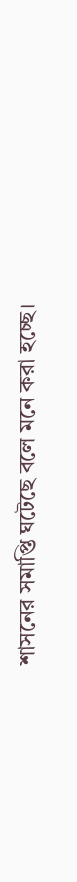শাসনের সমাপ্তি ঘটেছে বলে মনে করা হচ্ছে।